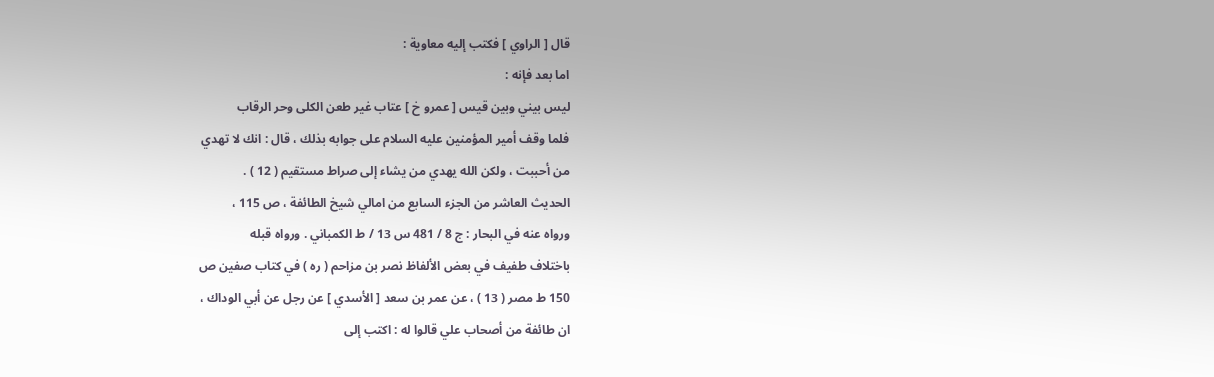قال [ الراوي ] فكتب إليه معاوية :
اما بعد فإنه :
ليس بيني وبين قيس [ عمرو خ ] عتاب غير طعن الكلى وحر الرقاب
فلما وقف أمير المؤمنين عليه السلام على جوابه بذلك ، قال : انك لا تهدي
من أحببت ، ولكن الله يهدي من يشاء إلى صراط مستقيم ( 12 ) .
الحديث العاشر من الجزء السابع من امالي شيخ الطائفة ، ص 115 ،
ورواه عنه في البحار : ج 8 / 481 س 13 / ط الكمباني . ورواه قبله
باختلاف طفيف في بعض الألفاظ نصر بن مزاحم ( ره ) في كتاب صفين ص
150 ط مصر ( 13 ) ، عن عمر بن سعد [ الأسدي ] عن رجل عن أبي الوداك ،
ان طائفة من أصحاب علي قالوا له : اكتب إلى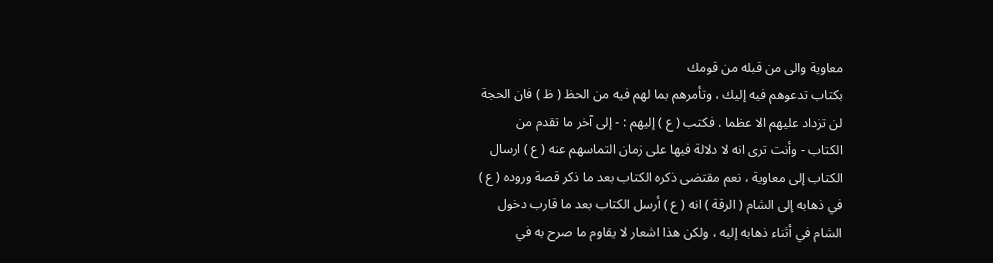معاوية والى من قبله من قومك
بكتاب تدعوهم فيه إليك ، وتأمرهم بما لهم فيه من الحظ ( ظ ) فان الحجة
لن تزداد عليهم الا عظما . فكتب ( ع ) إليهم : - إلى آخر ما تقدم من
الكتاب - وأنت ترى انه لا دلالة فيها على زمان التماسهم عنه ( ع ) ارسال
الكتاب إلى معاوية ، نعم مقتضى ذكره الكتاب بعد ما ذكر قصة وروده ( ع )
في ذهابه إلى الشام ( الرقة ) انه ( ع ) أرسل الكتاب بعد ما قارب دخول
الشام في أثناء ذهابه إليه ، ولكن هذا اشعار لا يقاوم ما صرح به في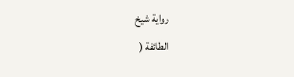رواية شيخ
الطائفة (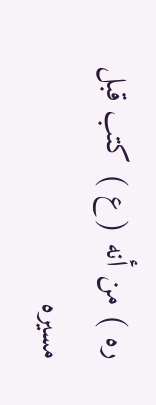ره ) من أنه ( ع ) كتب قبل مسيره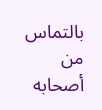بالتماس من أصحابه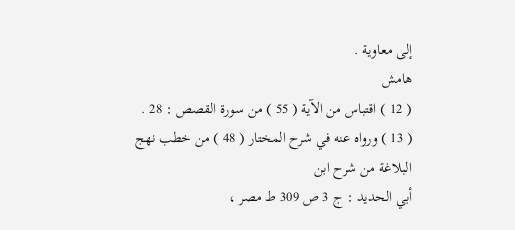إلى معاوية .
هامش
( 12 ) اقتباس من الآية ( 55 ) من سورة القصص : 28 .
( 13 ) ورواه عنه في شرح المختار ( 48 ) من خطب نهج البلاغة من شرح ابن
أبي الحديد : ج 3 ص 309 ط مصر ،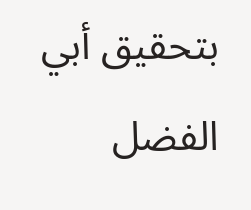بتحقيق أبي الفضل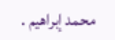محمد إبراهيم .